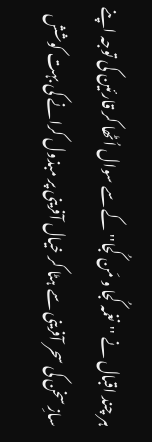ہر چند اقبال نے ''نغمہ کُجا و مَن کُجا'' کے سے سوال اُٹھا کر قارئین کی توجہ اپنے سازِ سخن کی سحر آفرینی سے ہٹا کر خیال آفرینی پر مبذول کرانے کی بہت کوشش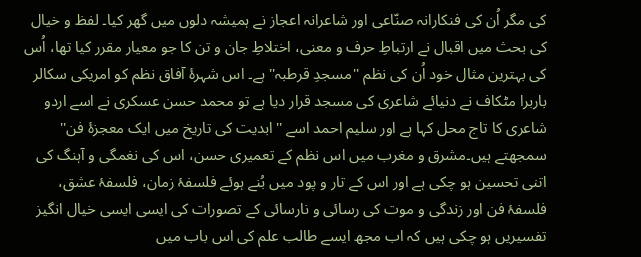کی مگر اُن کی فنکارانہ صنّاعی اور شاعرانہ اعجاز نے ہمیشہ دلوں میں گھر کیا۔ لفظ و خیال کی بحث میں اقبال نے ارتباطِ حرف و معنی، اختلاطِ جان و تن کا جو معیار مقرر کیا تھا، اُس کی بہترین مثال خود اُن کی نظم ''مسجدِ قرطبہ'' ہے۔ اس شہرۂ آفاق نظم کو امریکی سکالر باربرا مٹکاف نے دنیائے شاعری کی مسجد قرار دیا ہے تو محمد حسن عسکری نے اسے اردو شاعری کا تاج محل کہا ہے اور سلیم احمد اسے ''ابدیت کی تاریخ میں ایک معجزۂ فن'' سمجھتے ہیں۔مشرق و مغرب میں اس نظم کے تعمیری حسن، اس کی نغمگی و آہنگ کی اتنی تحسین ہو چکی ہے اور اس کے تار و پود میں بُنے ہوئے فلسفۂ زمان، فلسفۂ عشق، فلسفۂ فن اور زندگی و موت کی رسائی و نارسائی کے تصورات کی ایسی ایسی خیال انگیز تفسیریں ہو چکی ہیں کہ اب مجھ ایسے طالب علم کی اس باب میں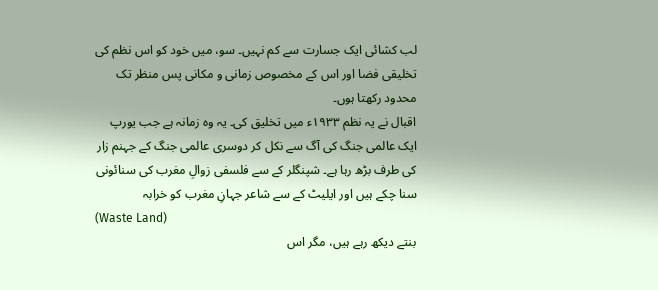لب کشائی ایک جسارت سے کم نہیں۔ سو، میں خود کو اس نظم کی تخلیقی فضا اور اس کے مخصوص زمانی و مکانی پس منظر تک محدود رکھتا ہوں۔
اقبال نے یہ نظم ١٩٣٣ء میں تخلیق کی۔ یہ وہ زمانہ ہے جب یورپ ایک عالمی جنگ کی آگ سے نکل کر دوسری عالمی جنگ کے جہنم زار کی طرف بڑھ رہا ہے۔ شپنگلر کے سے فلسفی زوالِ مغرب کی سنائونی سنا چکے ہیں اور ایلیٹ کے سے شاعر جہانِ مغرب کو خرابہ
(Waste Land)
بنتے دیکھ رہے ہیں، مگر اس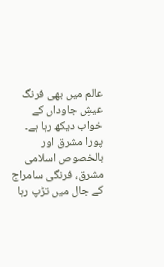عالم میں بھی فرنگ عیشِ جاوداں کے خواب دیکھ رہا ہے۔ پورا مشرق اور بالخصوص اسلامی مشرق، فرنگی سامراج کے جال میں تڑپ رہا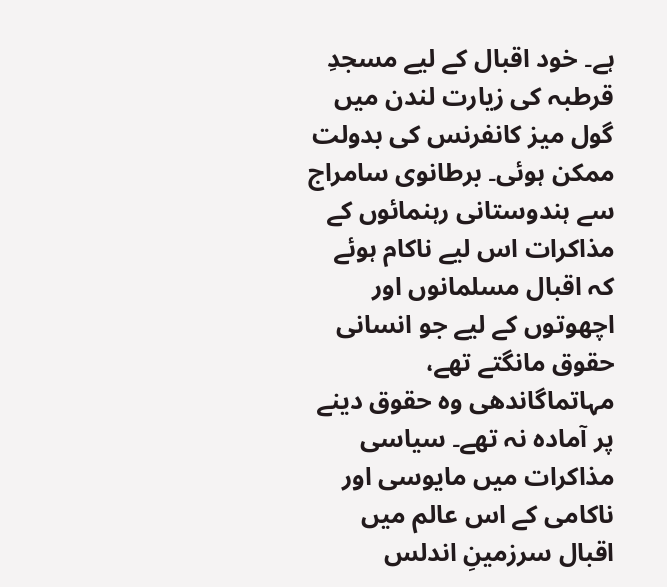ہے۔ خود اقبال کے لیے مسجدِ قرطبہ کی زیارت لندن میں گول میز کانفرنس کی بدولت ممکن ہوئی۔ برطانوی سامراج سے ہندوستانی رہنمائوں کے مذاکرات اس لیے ناکام ہوئے کہ اقبال مسلمانوں اور اچھوتوں کے لیے جو انسانی حقوق مانگتے تھے، مہاتماگاندھی وہ حقوق دینے پر آمادہ نہ تھے۔ سیاسی مذاکرات میں مایوسی اور ناکامی کے اس عالم میں اقبال سرزمینِ اندلس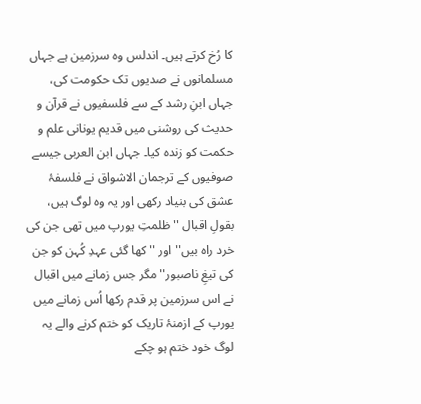کا رُخ کرتے ہیں۔ اندلس وہ سرزمین ہے جہاں مسلمانوں نے صدیوں تک حکومت کی، جہاں ابنِ رشد کے سے فلسفیوں نے قرآن و حدیث کی روشنی میں قدیم یونانی علم و حکمت کو زندہ کیا۔ جہاں ابن العربی جیسے صوفیوں کے ترجمان الاشواق نے فلسفۂ عشق کی بنیاد رکھی اور یہ وہ لوگ ہیں، بقولِ اقبال ''ظلمتِ یورپ میں تھی جن کی خرد راہ بیں'' اور ''کھا گئی عہدِ کُہن کو جن کی تیغِ ناصبور'' مگر جس زمانے میں اقبال نے اس سرزمین پر قدم رکھا اُس زمانے میں یورپ کے ازمنۂ تاریک کو ختم کرنے والے یہ لوگ خود ختم ہو چکے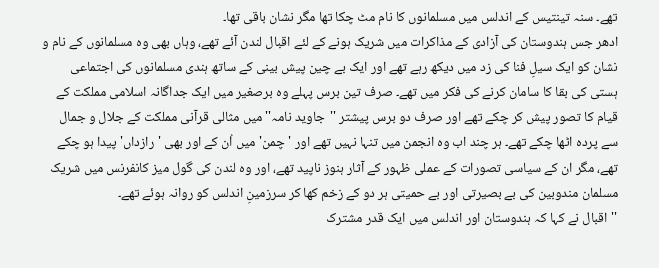تھے۔ سنہ تینتیس کے اندلس میں مسلمانوں کا نام مٹ چکا تھا مگر نشان باقی تھا۔
ادھر جس ہندوستان کی آزادی کے مذاکرات میں شریک ہونے کے لئے اقبال لندن آئے تھے، وہاں بھی وہ مسلمانوں کے نام و نشان کو ایک سیلِ فنا کی زد میں دیکھ رہے تھے اور ایک بے چین پیش بینی کے ساتھ ہندی مسلمانوں کی اجتماعی ہستی کی بقا کا سامان کرنے کی فکر میں تھے۔ صرف تین برس پہلے وہ برصغیر میں ایک جداگانہ اسلامی مملکت کے قیام کا تصور پیش کر چکے تھے اور صرف دو برس پیشتر ''جاوید نامہ'' میں مثالی قرآنی مملکت کے جلال و جمال سے پردہ اٹھا چکے تھے۔ ہر چند اب وہ انجمن میں تنہا نہیں تھے اور 'چمن' میں اُن کے اور بھی 'رازداں' پیدا ہو چکے تھے، مگر ان کے سیاسی تصورات کے عملی ظہور کے آثار ہنوز ناپید تھے، اور وہ لندن کی گول میز کانفرنس میں شریک مسلمان مندوبین کی بے بصیرتی اور بے حمیتی ہر دو کے زخم کھا کر سرزمینِ اندلس کو روانہ ہوئے تھے۔
''اقبال نے کہا کہ ہندوستان اور اندلس میں ایک قدر مشترک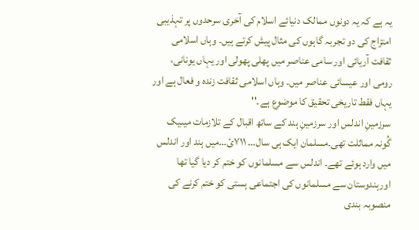یہ ہے کہ یہ دونوں ممالک دنیائے اسلام کی آخری سرحدوں پر تہذیبی امتزاج کی دو تجربہ گاہوں کی مثال پیش کرتے ہیں۔ وہاں اسلامی ثقافت آریائی اور سامی عناصر میں پھلی پھولی اور یہاں یونانی، رومی اور عیسائی عناصر میں۔ وہاں اسلامی ثقافت زندہ و فعال ہے اور یہاں فقط تاریخی تحقیق کا موضوع ہے۔''
سرزمینِ اندلس اور سرزمینِ ہند کے ساتھ اقبال کے تلازمات میںیک گُونہ مماثلت تھی۔مسلمان ایک ہی سال… ٧١١ئ…میں ہند اور اندلس میں وارد ہوئے تھے۔ اندلس سے مسلمانوں کو ختم کر دیا گیا تھا اورہندوستان سے مسلمانوں کی اجتماعی ہستی کو ختم کرنے کی منصوبہ بندی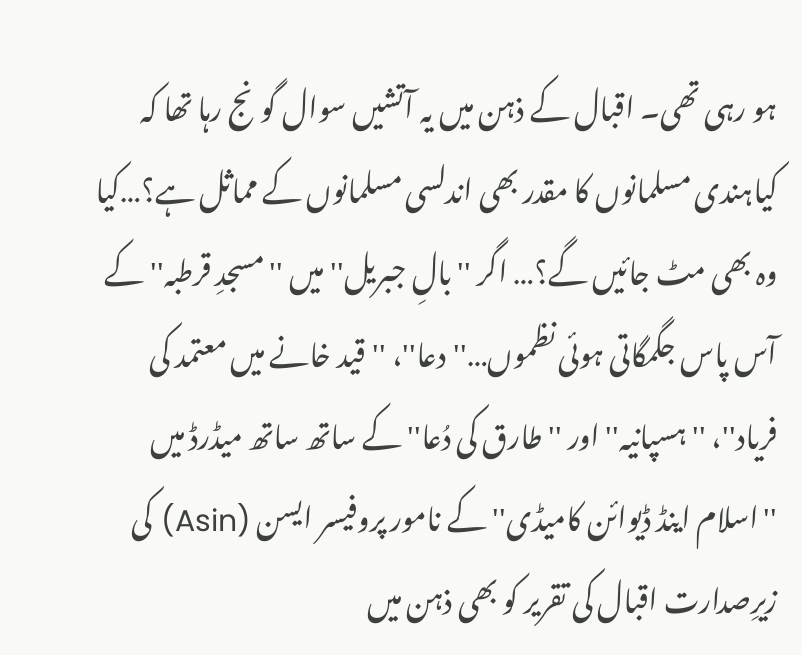ہو رہی تھی۔ اقبال کے ذہن میں یہ آتشیں سوال گونج رہا تھا کہ کیاہندی مسلمانوں کا مقدر بھی اندلسی مسلمانوں کے مماثل ہے؟…کیا وہ بھی مٹ جائیں گے؟… اگر ''بالِ جبریل'' میں ''مسجدِ قرطبہ'' کے آس پاس جگمگاتی ہوئی نظموں…''دعا''، ''قید خانے میں معتمد کی فریاد''، ''ہسپانیہ'' اور ''طارق کی دُعا'' کے ساتھ ساتھ میڈرڈ میں ''اسلام اینڈ ڈیوائن کامیڈی'' کے نامور پروفیسر ایسن (Asin) کی زیرِصدارت اقبال کی تقریر کو بھی ذہن میں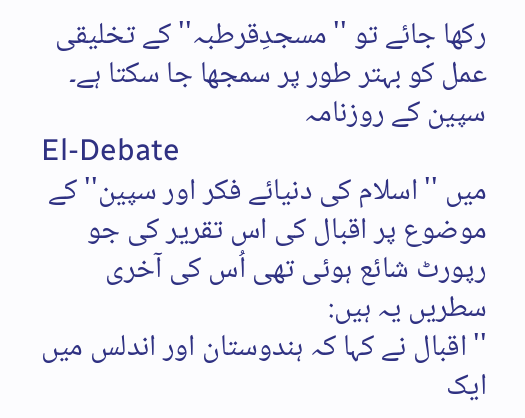رکھا جائے تو ''مسجدِقرطبہ'' کے تخلیقی عمل کو بہتر طور پر سمجھا جا سکتا ہے۔ سپین کے روزنامہ
El-Debate
میں ''اسلام کی دنیائے فکر اور سپین'' کے موضوع پر اقبال کی اس تقریر کی جو رپورٹ شائع ہوئی تھی اُس کی آخری سطریں یہ ہیں:
''اقبال نے کہا کہ ہندوستان اور اندلس میں ایک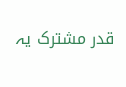قدر مشترک یہ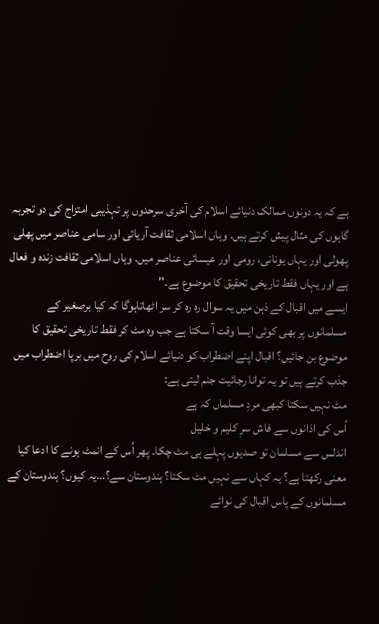ہے کہ یہ دونوں ممالک دنیائے اسلام کی آخری سرحدوں پر تہذیبی امتزاج کی دو تجربہ گاہوں کی مثال پیش کرتے ہیں۔ وہاں اسلامی ثقافت آریائی اور سامی عناصر میں پھلی پھولی اور یہاں یونانی، رومی اور عیسائی عناصر میں۔ وہاں اسلامی ثقافت زندہ و فعال ہے اور یہاں فقط تاریخی تحقیق کا موضوع ہے۔''
ایسے میں اقبال کے ذہن میں یہ سوال رہ رہ کر سر اٹھاتاہوگا کہ کیا برصغیر کے مسلمانوں پر بھی کوئی ایسا وقت آ سکتا ہے جب وہ مٹ کر فقط تاریخی تحقیق کا موضوع بن جائیں؟ اقبال اپنے اضطراب کو دنیائے اسلام کی روح میں برپا اضطراب میں جذب کرتے ہیں تو یہ توانا رجائیت جنم لیتی ہے:
مٹ نہیں سکتا کبھی مردِ مسلماں کہ ہے
اُس کی اذانوں سے فاش سرِ کلیم و خلیل
اندلس سے مسلمان تو صدیوں پہلے ہی مٹ چکا۔ پھر اُس کے انمٹ ہونے کا ادعا کیا معنی رکھتا ہے؟ یہ کہاں سے نہیں مٹ سکتا؟ ہندوستان سے؟…یہ کیوں؟ ہندوستان کے مسلمانوں کے پاس اقبال کی نوائے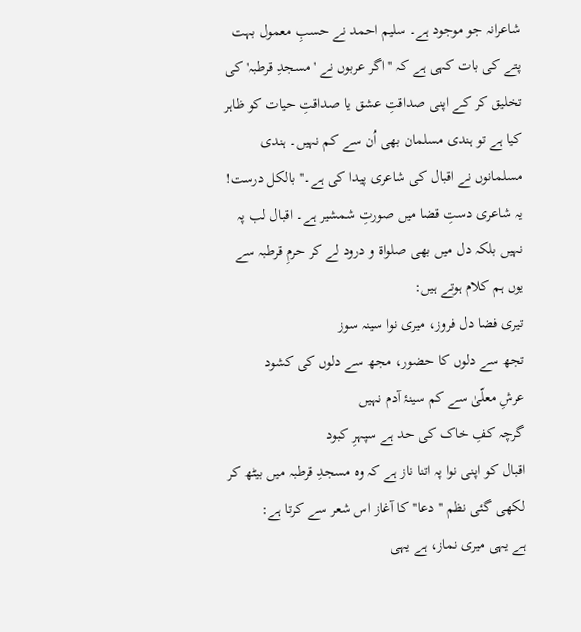شاعرانہ جو موجود ہے۔ سلیم احمد نے حسبِ معمول بہت پتے کی بات کہی ہے کہ ''اگر عربوں نے 'مسجدِ قرطبہ' کی تخلیق کر کے اپنی صداقتِ عشق یا صداقتِ حیات کو ظاہر کیا ہے تو ہندی مسلمان بھی اُن سے کم نہیں۔ ہندی مسلمانوں نے اقبال کی شاعری پیدا کی ہے۔''بالکل درست! یہ شاعری دستِ قضا میں صورتِ شمشیر ہے۔ اقبال لب پہ نہیں بلکہ دل میں بھی صلواة و درود لے کر حرمِ قرطبہ سے یوں ہم کلام ہوتے ہیں:
تیری فضا دل فروز، میری نوا سینہ سوز
تجھ سے دلوں کا حضور، مجھ سے دلوں کی کشود
عرشِ معلّیٰ سے کم سینۂ آدم نہیں
گرچہ کفِ خاک کی حد ہے سپہرِ کبود
اقبال کو اپنی نوا پہ اتنا ناز ہے کہ وہ مسجدِ قرطبہ میں بیٹھ کر لکھی گئی نظم ''دعا'' کا آغاز اس شعر سے کرتا ہے:
ہے یہی میری نماز، ہے یہی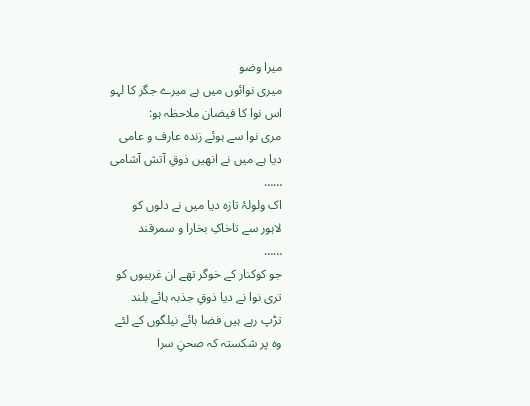میرا وضو
میری نوائوں میں ہے میرے جگر کا لہو
اس نوا کا فیضان ملاحظہ ہو:
مری نوا سے ہوئے زندہ عارف و عامی
دیا ہے میں نے انھیں ذوقِ آتش آشامی
……
اک ولولۂ تازہ دیا میں نے دلوں کو
لاہور سے تاخاکِ بخارا و سمرقند
……
جو کوکنار کے خوگر تھے ان غریبوں کو
تری نوا نے دیا ذوقِ جذبہ ہائے بلند
تڑپ رہے ہیں فضا ہائے نیلگوں کے لئے
وہ پر شکستہ کہ صحنِ سرا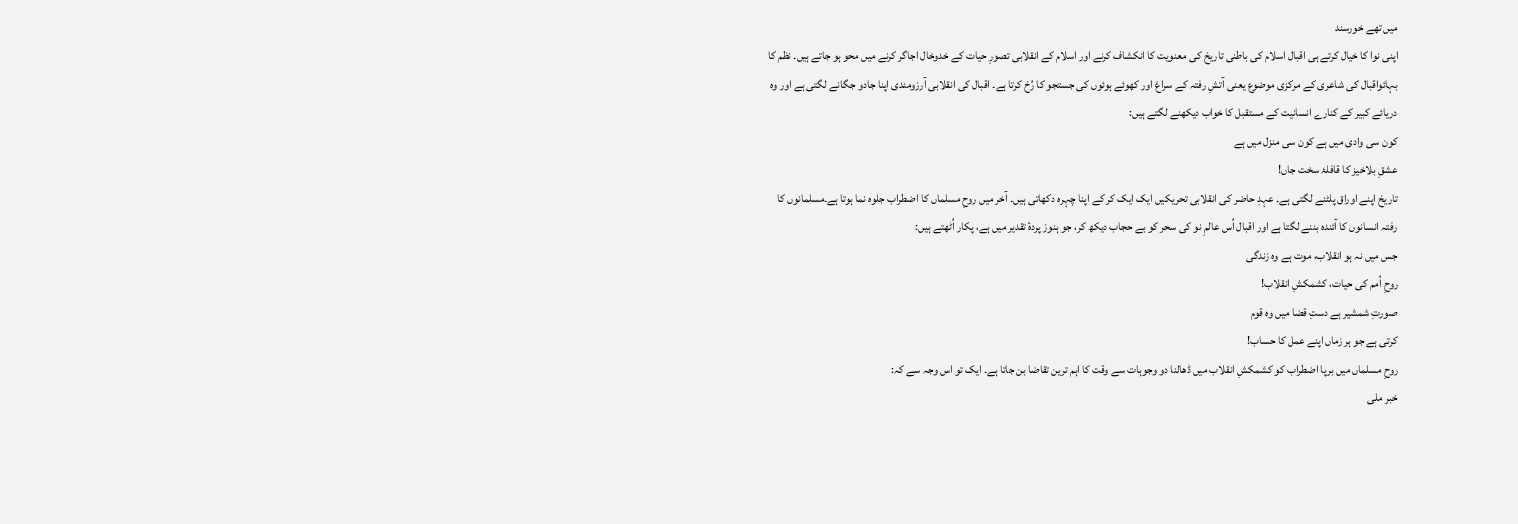میں تھے خورسند
اپنی نوا کا خیال کرتے ہی اقبال اسلام کی باطنی تاریخ کی معنویت کا انکشاف کرنے اور اسلام کے انقلابی تصورِ حیات کے خدوخال اجاگر کرنے میں محو ہو جاتے ہیں۔ نظم کا بہائواقبال کی شاعری کے مرکزی موضوع یعنی آتشِ رفتہ کے سراغ اور کھوئے ہوئوں کی جستجو کا رُخ کرتا ہے۔ اقبال کی انقلابی آرزومندی اپنا جادو جگانے لگتی ہے اور وہ دریائے کبیر کے کنارے انسانیت کے مستقبل کا خواب دیکھنے لگتے ہیں:
کون سی وادی میں ہے کون سی منزل میں ہے
عشقِ بلاخیز کا قافلۂ سخت جاں!
تاریخ اپنے اوراق پلٹنے لگتی ہے۔ عہدِ حاضر کی انقلابی تحریکیں ایک ایک کر کے اپنا چہرہ دکھاتی ہیں۔ آخر میں روحِ مسلماں کا اضطراب جلوہ نما ہوتا ہے۔مسلمانوں کا رفتہ انسانوں کا آئندہ بننے لگتا ہے اور اقبال اُس عالمِ نو کی سحر کو بے حجاب دیکھ کر، جو ہنوز پردۂ تقدیر میں ہے، پکار اُٹھتے ہیں:
جس میں نہ ہو انقلاب، موت ہے وہ زندگی
روحِ اُمم کی حیات، کشمکشِ انقلاب!
صورتِ شمشیر ہے دستِ قضا میں وہ قوم
کرتی ہے جو ہر زماں اپنے عمل کا حساب!
روحِ مسلماں میں برپا اضطراب کو کشمکشِ انقلاب میں ڈھالنا دو وجوہات سے وقت کا اہم ترین تقاضا بن جاتا ہے۔ ایک تو اس وجہ سے کہ:
خبر ملی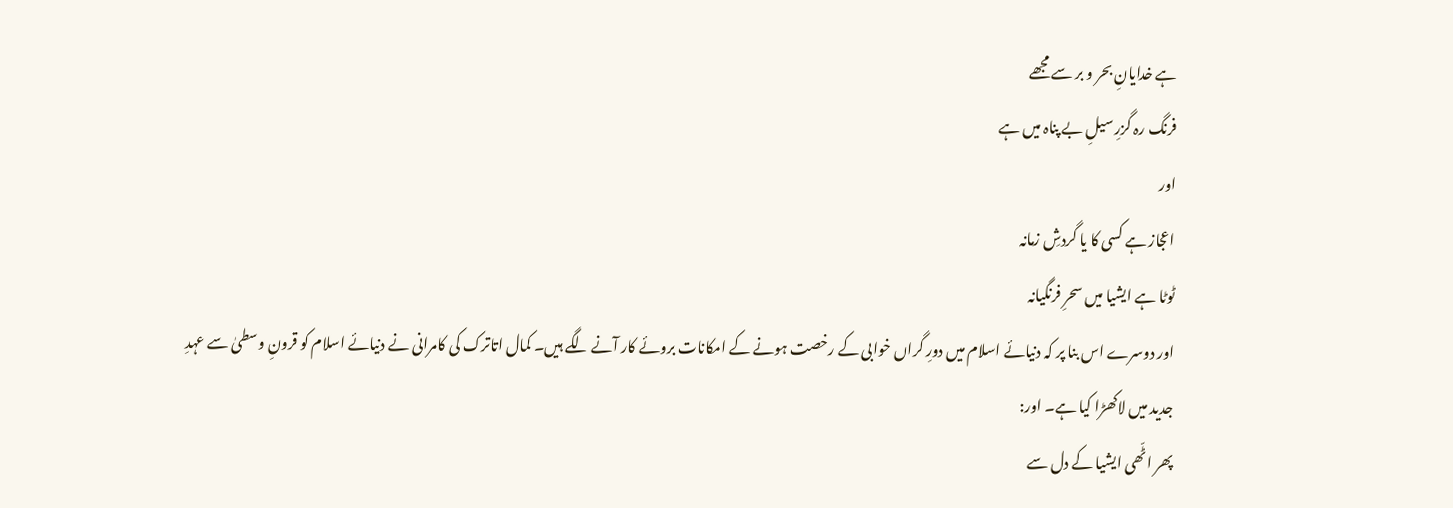ہے خدایانِ بحر و بر سے مجھے
فرنگ رہ گزرِ سیلِ بے پناہ میں ہے
اور
اعجاز ہے کسی کا یا گردشِ زمانہ
ٹوٹا ہے ایشیا میں سحرِ فرنگیانہ
اور دوسرے اس بنا پر کہ دنیائے اسلام میں دورِ گراں خوابی کے رخصت ہونے کے امکانات بروئے کار آنے لگے ہیں۔ کمال اتاترک کی کامرانی نے دنیائے اسلام کو قرونِ وسطیٰ سے عہدِ جدید میں لاکھڑا کیا ہے۔ اور:
پھر اٹّھی ایشیا کے دل سے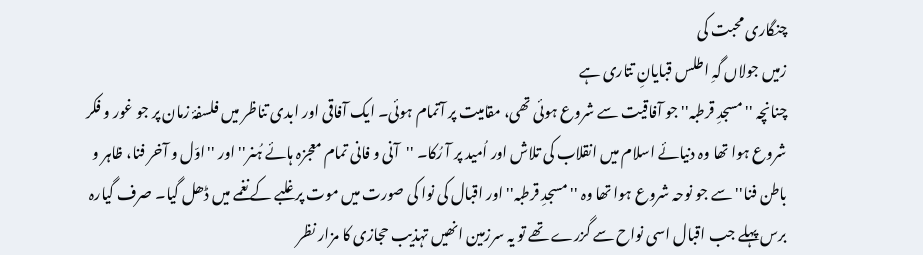چنگاری محبت کی
زمیں جولاں گہِ اطلس قبایانِ تتاری ہے
چنانچہ ''مسجدِ قرطبہ'' جو آفاقیت سے شروع ہوئی تھی، مقامیت پر آتمام ہوئی۔ ایک آفاقی اور ابدی تناظر میں فلسفۂ زمان پر جو غور و فکر شروع ہوا تھا وہ دنیائے اسلام میں انقلاب کی تلاش اور اُمید پر آ رُکا۔ ''آنی و فانی تمام معجزہ ہائے ہُنر'' اور ''اوّل و آخر فنا، ظاہر و باطن فنا'' سے جو نوحہ شروع ہوا تھا وہ ''مسجدِ قرطبہ'' اور اقبال کی نوا کی صورت میں موت پر غلبے کے نغمے میں ڈھل گیا۔ صرف گیارہ برس پہلے جب اقبال اسی نواح سے گزرے تھے تو یہ سرزمین انھیں تہذیب حجازی کا مزار نظر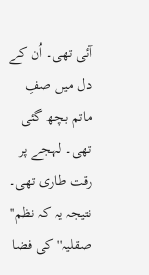آئی تھی۔ اُن کے دل میں صفِ ماتم بچھ گئی تھی۔ لہجے پر رقت طاری تھی۔ نتیجہ یہ کہ نظم'' صقلیہ'' کی فضا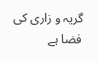گریہ و زاری کی فضا ہے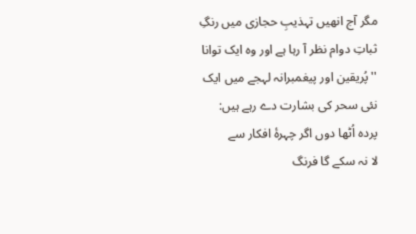مگر آج انھیں تہذیبِ حجازی میں رنگِ ثباتِ دوام نظر آ رہا ہے اور وہ ایک توانا ''پُریقین اور پیغمبرانہ لہجے میں ایک نئی سحر کی بشارت دے رہے ہیں:
پردہ اُٹھا دوں اگر چہرۂ افکار سے
لا نہ سکے گا فرنگ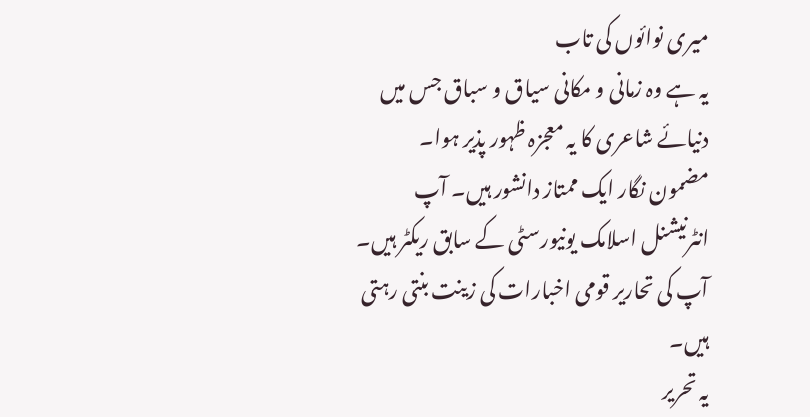میری نوائوں کی تاب
یہ ہے وہ زمانی و مکانی سیاق و سباق جس میں دنیائے شاعری کا یہ معجزہ ظہور پذیر ہوا۔
مضمون نگار ایک ممتاز دانشور ہیں۔ آپ انٹرنیشنل اسلامک یونیورسٹی کے سابق ریکٹر ہیں۔ آپ کی تحاریر قومی اخبارات کی زینت بنتی رہتی ہیں۔
یہ تحریر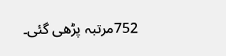752مرتبہ پڑھی گئی۔